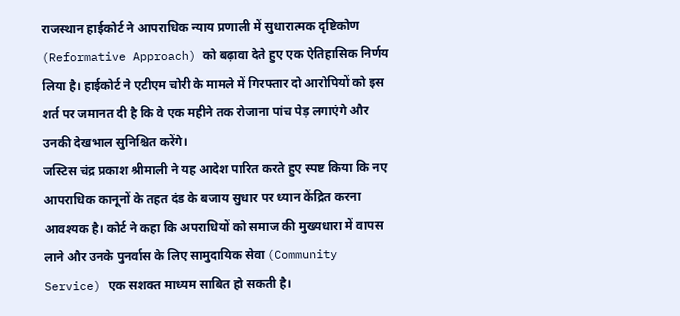राजस्थान हाईकोर्ट ने आपराधिक न्याय प्रणाली में सुधारात्मक दृष्टिकोण (Reformative Approach) को बढ़ावा देते हुए एक ऐतिहासिक निर्णय लिया है। हाईकोर्ट ने एटीएम चोरी के मामले में गिरफ्तार दो आरोपियों को इस शर्त पर जमानत दी है कि वे एक महीने तक रोजाना पांच पेड़ लगाएंगे और उनकी देखभाल सुनिश्चित करेंगे।
जस्टिस चंद्र प्रकाश श्रीमाली ने यह आदेश पारित करते हुए स्पष्ट किया कि नए आपराधिक कानूनों के तहत दंड के बजाय सुधार पर ध्यान केंद्रित करना आवश्यक है। कोर्ट ने कहा कि अपराधियों को समाज की मुख्यधारा में वापस लाने और उनके पुनर्वास के लिए सामुदायिक सेवा (Community Service) एक सशक्त माध्यम साबित हो सकती है।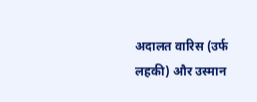अदालत वारिस (उर्फ लहकी) और उस्मान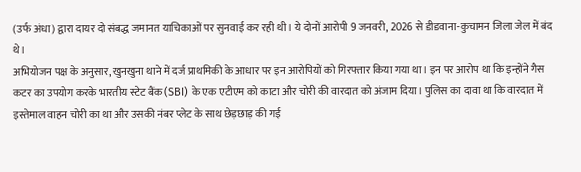(उर्फ अंधा) द्वारा दायर दो संबद्ध जमानत याचिकाओं पर सुनवाई कर रही थी। ये दोनों आरोपी 9 जनवरी, 2026 से डीडवाना-कुचामन जिला जेल में बंद थे।
अभियोजन पक्ष के अनुसार, खुनखुना थाने में दर्ज प्राथमिकी के आधार पर इन आरोपियों को गिरफ्तार किया गया था। इन पर आरोप था कि इन्होंने गैस कटर का उपयोग करके भारतीय स्टेट बैंक (SBI) के एक एटीएम को काटा और चोरी की वारदात को अंजाम दिया। पुलिस का दावा था कि वारदात में इस्तेमाल वाहन चोरी का था और उसकी नंबर प्लेट के साथ छेड़छाड़ की गई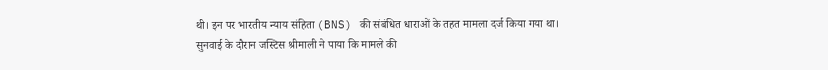थी। इन पर भारतीय न्याय संहिता (BNS) की संबंधित धाराओं के तहत मामला दर्ज किया गया था।
सुनवाई के दौरान जस्टिस श्रीमाली ने पाया कि मामले की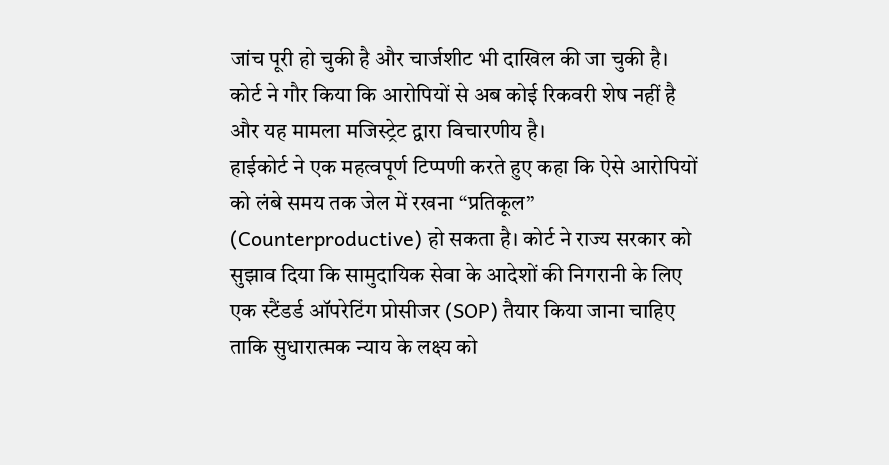जांच पूरी हो चुकी है और चार्जशीट भी दाखिल की जा चुकी है। कोर्ट ने गौर किया कि आरोपियों से अब कोई रिकवरी शेष नहीं है और यह मामला मजिस्ट्रेट द्वारा विचारणीय है।
हाईकोर्ट ने एक महत्वपूर्ण टिप्पणी करते हुए कहा कि ऐसे आरोपियों को लंबे समय तक जेल में रखना “प्रतिकूल” (Counterproductive) हो सकता है। कोर्ट ने राज्य सरकार को सुझाव दिया कि सामुदायिक सेवा के आदेशों की निगरानी के लिए एक स्टैंडर्ड ऑपरेटिंग प्रोसीजर (SOP) तैयार किया जाना चाहिए ताकि सुधारात्मक न्याय के लक्ष्य को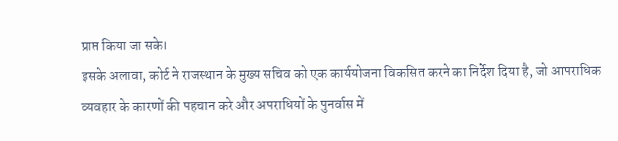प्राप्त किया जा सके।
इसके अलावा, कोर्ट ने राजस्थान के मुख्य सचिव को एक कार्ययोजना विकसित करने का निर्देश दिया है, जो आपराधिक व्यवहार के कारणों की पहचान करे और अपराधियों के पुनर्वास में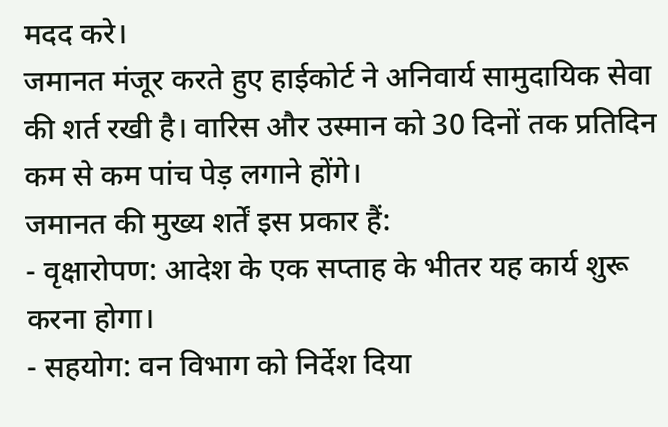मदद करे।
जमानत मंजूर करते हुए हाईकोर्ट ने अनिवार्य सामुदायिक सेवा की शर्त रखी है। वारिस और उस्मान को 30 दिनों तक प्रतिदिन कम से कम पांच पेड़ लगाने होंगे।
जमानत की मुख्य शर्तें इस प्रकार हैं:
- वृक्षारोपण: आदेश के एक सप्ताह के भीतर यह कार्य शुरू करना होगा।
- सहयोग: वन विभाग को निर्देश दिया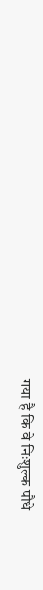गया है कि वे निःशुल्क पौधे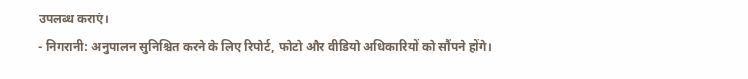उपलब्ध कराएं।
- निगरानी: अनुपालन सुनिश्चित करने के लिए रिपोर्ट, फोटो और वीडियो अधिकारियों को सौंपने होंगे।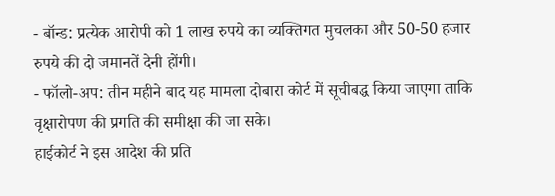- बॉन्ड: प्रत्येक आरोपी को 1 लाख रुपये का व्यक्तिगत मुचलका और 50-50 हजार रुपये की दो जमानतें देनी होंगी।
- फॉलो-अप: तीन महीने बाद यह मामला दोबारा कोर्ट में सूचीबद्ध किया जाएगा ताकि वृक्षारोपण की प्रगति की समीक्षा की जा सके।
हाईकोर्ट ने इस आदेश की प्रति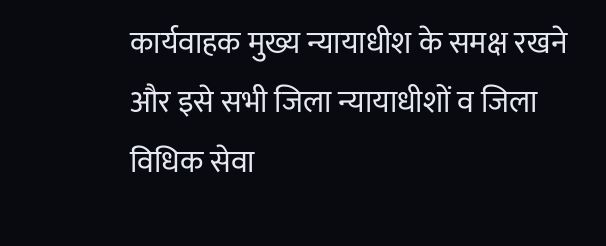कार्यवाहक मुख्य न्यायाधीश के समक्ष रखने और इसे सभी जिला न्यायाधीशों व जिला विधिक सेवा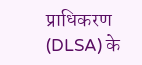प्राधिकरण (DLSA) के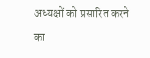अध्यक्षों को प्रसारित करने का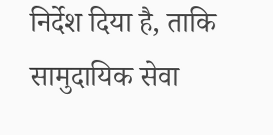निर्देश दिया है, ताकि सामुदायिक सेवा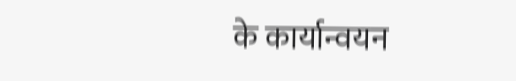के कार्यान्वयन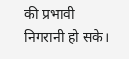की प्रभावी निगरानी हो सके।